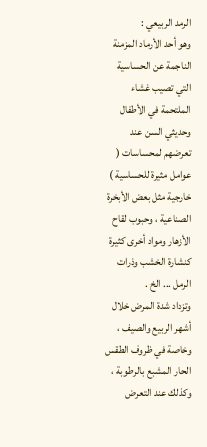الرمد الربيعي :
وهو أحد الأرماد المزمنة الناجمة عن الحساسية التي تصيب غشاء الملتحمة في الأطفال وحديثي السن عند تعرضهم لمحساسات ( عوامل مثيرة للحساسية ) خارجية مثل بعض الأبخرة الصناعية ، وحبوب لقاح الأزهار ومواد أخرى كثيرة كنشارة الخشب وذرات الرمل ... الخ .
وتزداد شدة المرض خلال أشهر الربيع والصيف ، وخاصة في ظروف الطقس الحار المشبع بالرطوبة ، وكذلك عند التعرض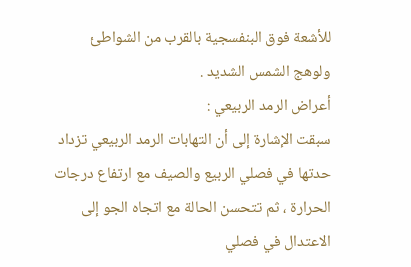للأشعة فوق البنفسجية بالقرب من الشواطئ ولوهج الشمس الشديد .
أعراض الرمد الربيعي :
سبقت الإشارة إلى أن التهابات الرمد الربيعي تزداد حدتها في فصلي الربيع والصيف مع ارتفاع درجات الحرارة ، ثم تتحسن الحالة مع اتجاه الجو إلى الاعتدال في فصلي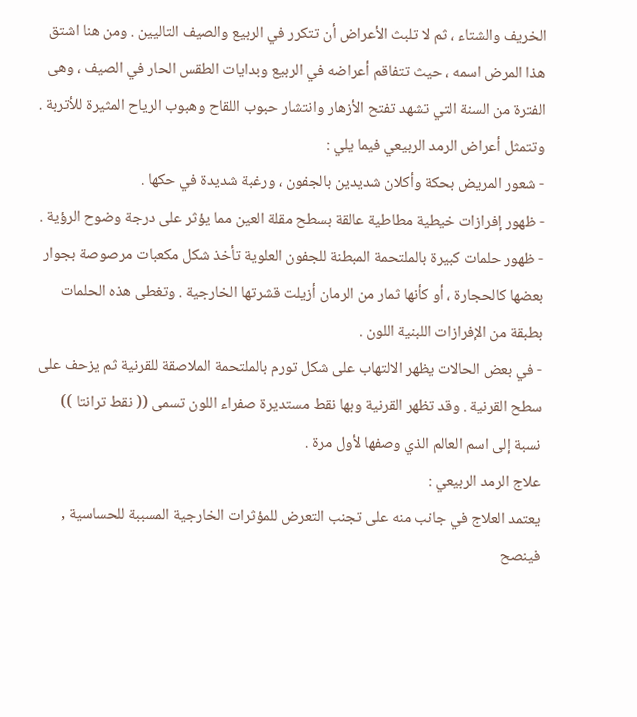الخريف والشتاء ، ثم لا تلبث الأعراض أن تتكرر في الربيع والصيف التاليين . ومن هنا اشتق هذا المرض اسمه ، حيث تتفاقم أعراضه في الربيع وبدايات الطقس الحار في الصيف ، وهى الفترة من السنة التي تشهد تفتح الأزهار وانتشار حبوب اللقاح وهبوب الرياح المثيرة للأتربة .
وتتمثل أعراض الرمد الربيعي فيما يلي :
- شعور المريض بحكة وأكلان شديدين بالجفون ، ورغبة شديدة في حكها .
- ظهور إفرازات خيطية مطاطية عالقة بسطح مقلة العين مما يؤثر على درجة وضوح الرؤية .
- ظهور حلمات كبيرة بالملتحمة المبطنة للجفون العلوية تأخذ شكل مكعبات مرصوصة بجوار بعضها كالحجارة ، أو كأنها ثمار من الرمان أزيلت قشرتها الخارجية . وتغطى هذه الحلمات بطبقة من الإفرازات اللبنية اللون .
- في بعض الحالات يظهر الالتهاب على شكل تورم بالملتحمة الملاصقة للقرنية ثم يزحف على سطح القرنية . وقد تظهر القرنية وبها نقط مستديرة صفراء اللون تسمى (( نقط ترانتا )) نسبة إلى اسم العالم الذي وصفها لأول مرة .
علاج الرمد الربيعي :
يعتمد العلاج في جانب منه على تجنب التعرض للمؤثرات الخارجية المسببة للحساسية , فينصح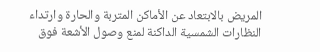المريض بالابتعاد عن الأماكن المتربة والحارة وارتداء النظارات الشمسية الداكنة لمنع وصول الأشعة فوق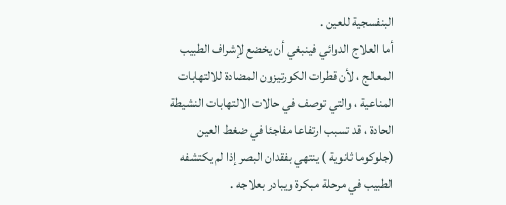البنفسجية للعين .
أما العلاج الدوائي فينبغي أن يخضع لإشراف الطبيب المعالج ، لأن قطرات الكورتيزون المضادة للالتهابات المناعية ، والتي توصف في حالات الالتهابات النشيطة الحادة ، قد تسبب ارتفاعا مفاجئا في ضغط العين (جلوكوما ثانوية ) ينتهي بفقدان البصر إذا لم يكتشفه الطبيب في مرحلة مبكرة ويبادر بعلاجه .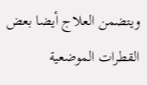ويتضمن العلاج أيضا بعض القطرات الموضعية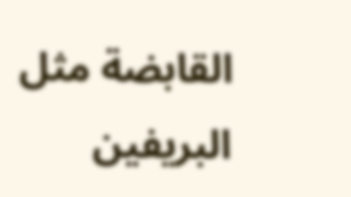القابضة مثل البريفين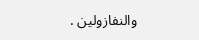والنفازولين .